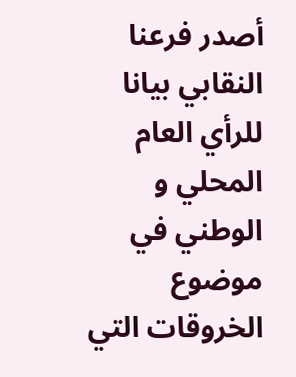أصدر فرعنا النقابي بيانا للرأي العام المحلي و الوطني في موضوع الخروقات التي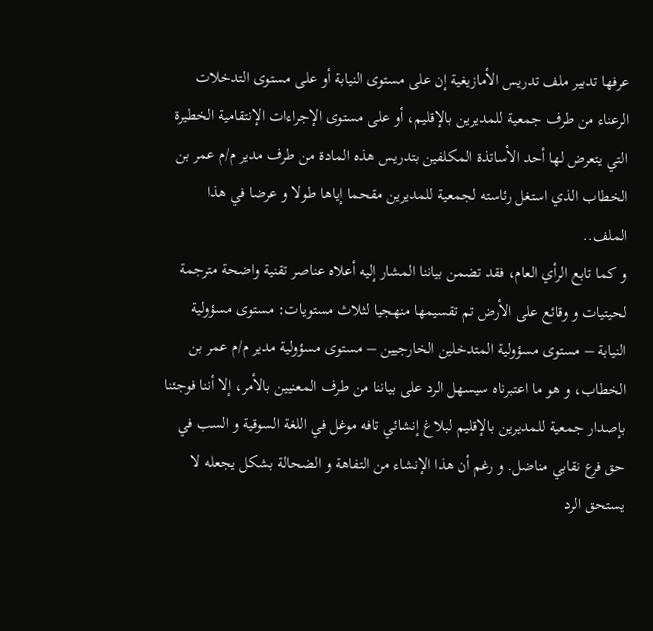عرفها تدبير ملف تدريس الأمازيغية إن على مستوى النيابة أو على مستوى التدخلات الرعناء من طرف جمعية للمديرين بالإقليم، أو على مستوى الإجراءات الإنتقامية الخطيرة التي يتعرض لها أحد الأساتذة المكلفين بتدريس هذه المادة من طرف مدير م/م عمر بن الخطاب الذي استغل رئاسته لجمعية للمديرين مقحما إياها طولا و عرضا في هذا الملف..
و كما تابع الرأي العام، فقد تضمن بياننا المشار إليه أعلاه عناصر تقنية واضحة مترجمة لحيتيات و وقائع على الأرض تم تقسيمها منهجيا لثلاث مستويات: مستوى مسؤولية النيابة – مستوى مسؤولية المتدخلين الخارجيين – مستوى مسؤولية مدير م/م عمر بن الخطاب، و هو ما اعتبرناه سيسهل الرد على بياننا من طرف المعنيين بالأمر، إلا أننا فوجئنا بإصدار جمعية للمديرين بالإقليم لبلاغ إنشائي تافه موغل في اللغة السوقية و السب في حق فرع نقابي مناضل. و رغم أن هذا الإنشاء من التفاهة و الضحالة بشكل يجعله لا يستحق الرد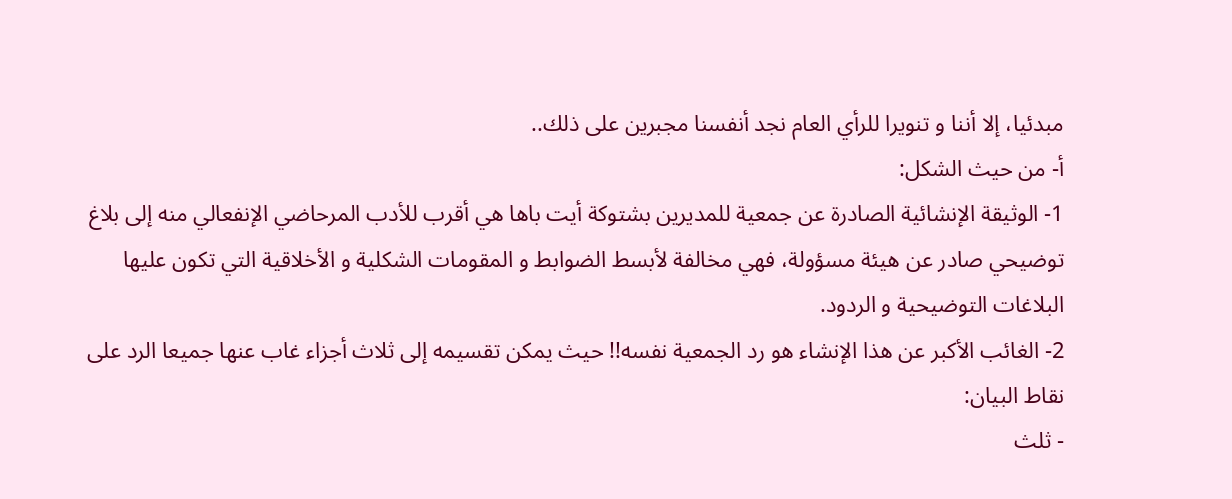مبدئيا، إلا أننا و تنويرا للرأي العام نجد أنفسنا مجبرين على ذلك..
أ- من حيث الشكل:
1- الوثيقة الإنشائية الصادرة عن جمعية للمديرين بشتوكة أيت باها هي أقرب للأدب المرحاضي الإنفعالي منه إلى بلاغ توضيحي صادر عن هيئة مسؤولة، فهي مخالفة لأبسط الضوابط و المقومات الشكلية و الأخلاقية التي تكون عليها البلاغات التوضيحية و الردود.
2- الغائب الأكبر عن هذا الإنشاء هو رد الجمعية نفسه!! حيث يمكن تقسيمه إلى ثلاث أجزاء غاب عنها جميعا الرد على نقاط البيان:
- ثلث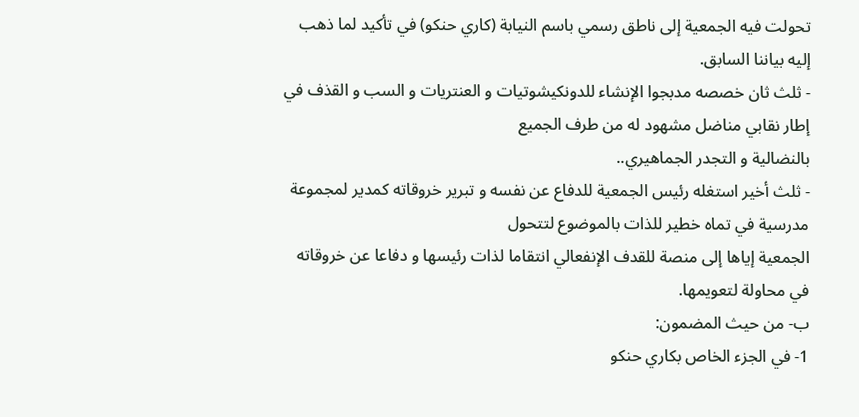تحولت فيه الجمعية إلى ناطق رسمي باسم النيابة (كاري حنكو) في تأكيد لما ذهب إليه بياننا السابق.
- ثلث ثان خصصه مدبجوا الإنشاء للدونكيشوتيات و العنتريات و السب و القذف في إطار نقابي مناضل مشهود له من طرف الجميع
بالنضالية و التجدر الجماهيري..
- ثلث أخير استغله رئيس الجمعية للدفاع عن نفسه و تبرير خروقاته كمدير لمجموعة مدرسية في تماه خطير للذات بالموضوع لتتحول
الجمعية إياها إلى منصة للقدف الإنفعالي انتقاما لذات رئيسها و دفاعا عن خروقاته في محاولة لتعويمها.
ب- من حيث المضمون:
1- في الجزء الخاص بكاري حنكو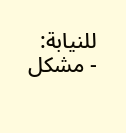للنيابة:
- مشكل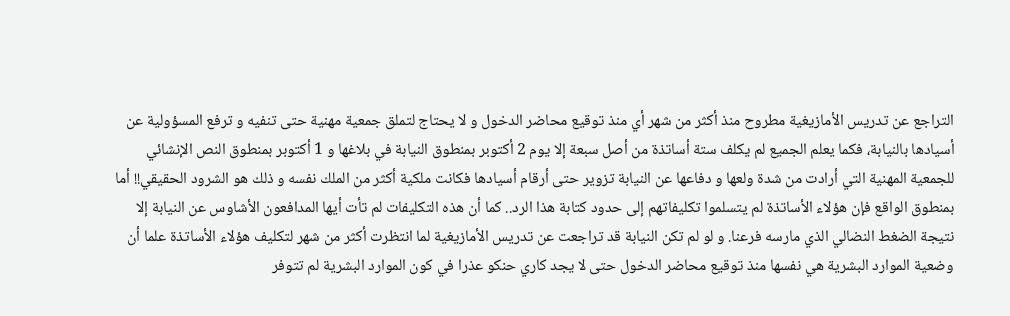التراجع عن تدريس الأمازيغية مطروح منذ أكثر من شهر أي منذ توقيع محاضر الدخول و لا يحتاج لتملق جمعية مهنية حتى تنفيه و ترفع المسؤولية عن أسيادها بالنيابة، فكما يعلم الجميع لم يكلف ستة أساتذة من أصل سبعة إلا يوم 2 أكتوبر بمنطوق النيابة في بلاغها و 1 أكتوبر بمنطوق النص الإنشائي للجمعية المهنية التي أرادت من شدة ولعها و دفاعها عن النيابة تزوير حتى أرقام أسيادها فكانت ملكية أكثر من الملك نفسه و ذلك هو الشرود الحقيقي!! أما بمنطوق الواقع فإن هؤلاء الأساتذة لم يتسلموا تكليفاتهم إلى حدود كتابة هذا الرد.. كما أن هذه التكليفات لم تأت أيها المدافعون الأشاوس عن النيابة إلا نتيجة الضغط النضالي الذي مارسه فرعنا. و لو لم تكن النيابة قد تراجعت عن تدريس الأمازيغية لما انتظرت أكثر من شهر لتكليف هؤلاء الأساتذة علما أن وضعية الموارد البشرية هي نفسها منذ توقيع محاضر الدخول حتى لا يجد كاري حنكو عذرا في كون الموارد البشرية لم تتوفر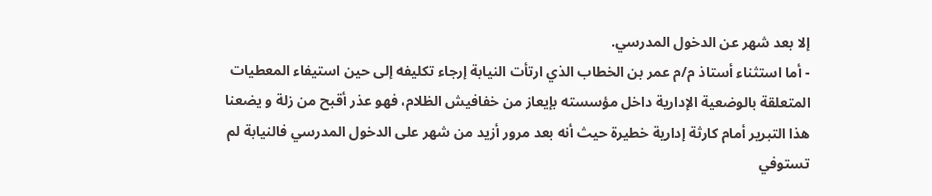إلا بعد شهر عن الدخول المدرسي.
- أما استثناء أستاذ م/م عمر بن الخطاب الذي ارتأت النيابة إرجاء تكليفه إلى حين استيفاء المعطيات المتعلقة بالوضعية الإدارية داخل مؤسسته بإيعاز من خفافيش الظلام، فهو عذر أقبح من زلة و يضعنا هذا التبرير أمام كارثة إدارية خطيرة حيث أنه بعد مرور أزيد من شهر على الدخول المدرسي فالنيابة لم تستوفي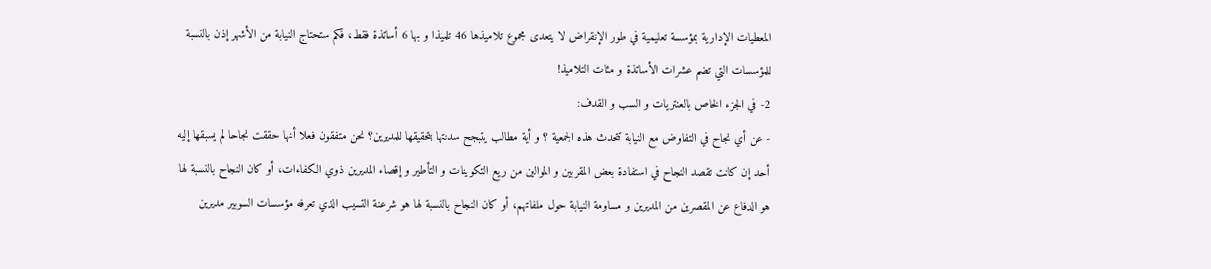المعطيات الإدارية بمؤسسة تعليمية في طور الإنقراض لا يتعدى مجموع تلاميذها 46 تلميذا و بها 6 أساتذة فقط، فكم ستحتاج النيابة من الأشهر إذن بالنسبة للمؤسسات التي تضم عشرات الأساتذة و مئات التلاميذ!
2- في الجزء الخاص بالعنتريات و السب و القدف:
- عن أي نجاح في التفاوض مع النيابة تتحدث هذه الجمعية ؟ و أية مطالب يتبجح سدنتها بتحقيقها للمديرين؟ نحن متفقون فعلا أنها حققت نجاحا لم يسبقها إليه أحد إن كانت تقصد النجاح في استفادة بعض المقربين و الموالين من ريع التكوينات و التأطير و إقصاء المديرين ذوي الكفاءات، أو كان النجاح بالنسبة لها هو الدفاع عن المقصرين من المديرين و مساومة النيابة حول ملفاتهم، أو كان النجاح بالنسبة لها هو شرعنة التسيب الذي تعرفه مؤسسات السوبير مديرين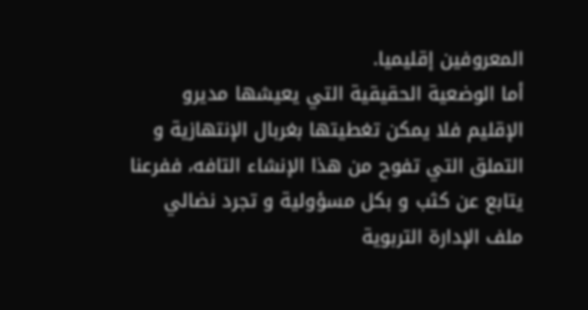المعروفين إقليميا.
أما الوضعية الحقيقية التي يعيشها مديرو الإقليم فلا يمكن تغطيتها بغربال الإنتهازية و التملق التي تفوح من هذا الإنشاء التافه، ففرعنا يتابع عن كثب و بكل مسؤولية و تجرد نضالي ملف الإدارة التربوية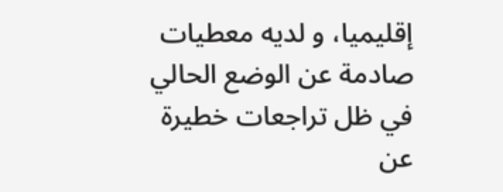إقليميا، و لديه معطيات صادمة عن الوضع الحالي في ظل تراجعات خطيرة عن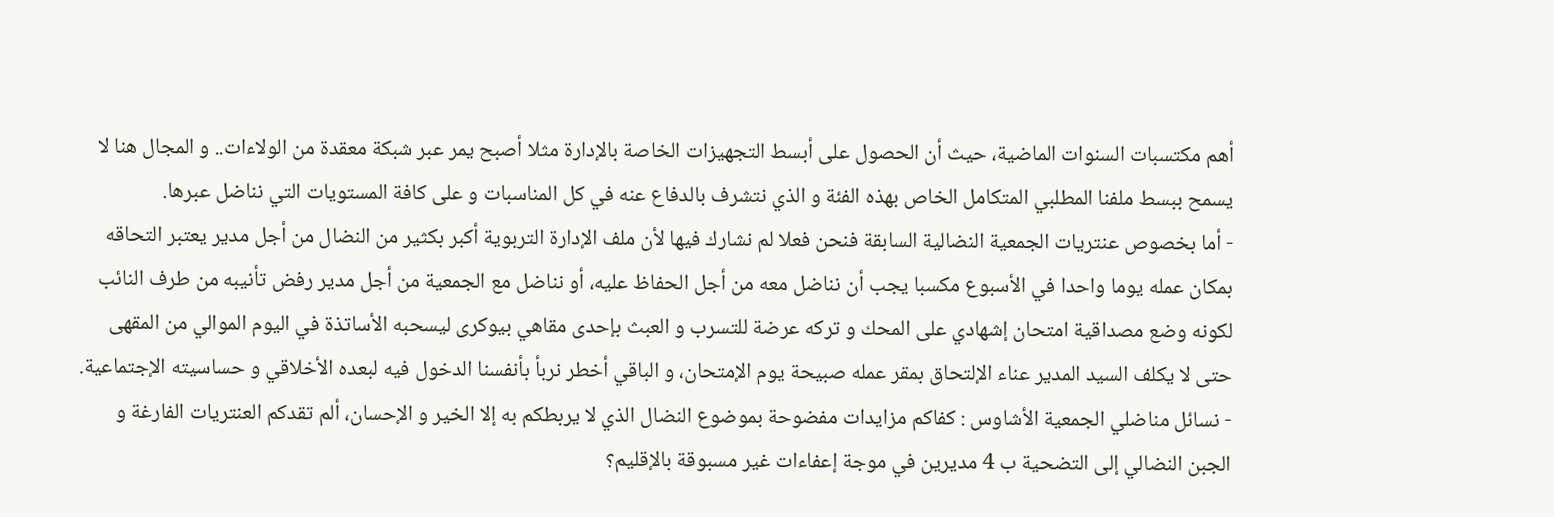أهم مكتسبات السنوات الماضية، حيث أن الحصول على أبسط التجهيزات الخاصة بالإدارة مثلا أصبح يمر عبر شبكة معقدة من الولاءات.. و المجال هنا لا يسمح ببسط ملفنا المطلبي المتكامل الخاص بهذه الفئة و الذي نتشرف بالدفاع عنه في كل المناسبات و على كافة المستويات التي نناضل عبرها.
- أما بخصوص عنتريات الجمعية النضالية السابقة فنحن فعلا لم نشارك فيها لأن ملف الإدارة التربوية أكبر بكثير من النضال من أجل مدير يعتبر التحاقه بمكان عمله يوما واحدا في الأسبوع مكسبا يجب أن نناضل معه من أجل الحفاظ عليه، أو نناضل مع الجمعية من أجل مدير رفض تأنيبه من طرف النائب لكونه وضع مصداقية امتحان إشهادي على المحك و تركه عرضة للتسرب و العبث بإحدى مقاهي بيوكرى ليسحبه الأساتذة في اليوم الموالي من المقهى حتى لا يكلف السيد المدير عناء الإلتحاق بمقر عمله صبيحة يوم الإمتحان، و الباقي أخطر نربأ بأنفسنا الدخول فيه لبعده الأخلاقي و حساسيته الإجتماعية.
- نسائل مناضلي الجمعية الأشاوس : كفاكم مزايدات مفضوحة بموضوع النضال الذي لا يربطكم به إلا الخير و الإحسان، ألم تقدكم العنتريات الفارغة و الجبن النضالي إلى التضحية ب 4 مديرين في موجة إعفاءات غير مسبوقة بالإقليم؟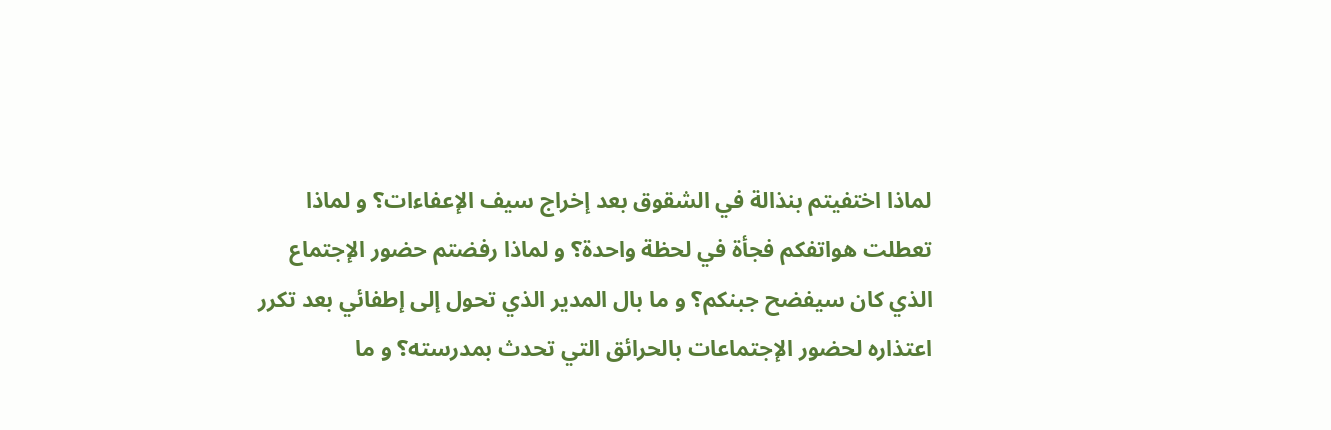لماذا اختفيتم بنذالة في الشقوق بعد إخراج سيف الإعفاءات؟ و لماذا تعطلت هواتفكم فجأة في لحظة واحدة؟ و لماذا رفضتم حضور الإجتماع الذي كان سيفضح جبنكم؟ و ما بال المدير الذي تحول إلى إطفائي بعد تكرر اعتذاره لحضور الإجتماعات بالحرائق التي تحدث بمدرسته؟ و ما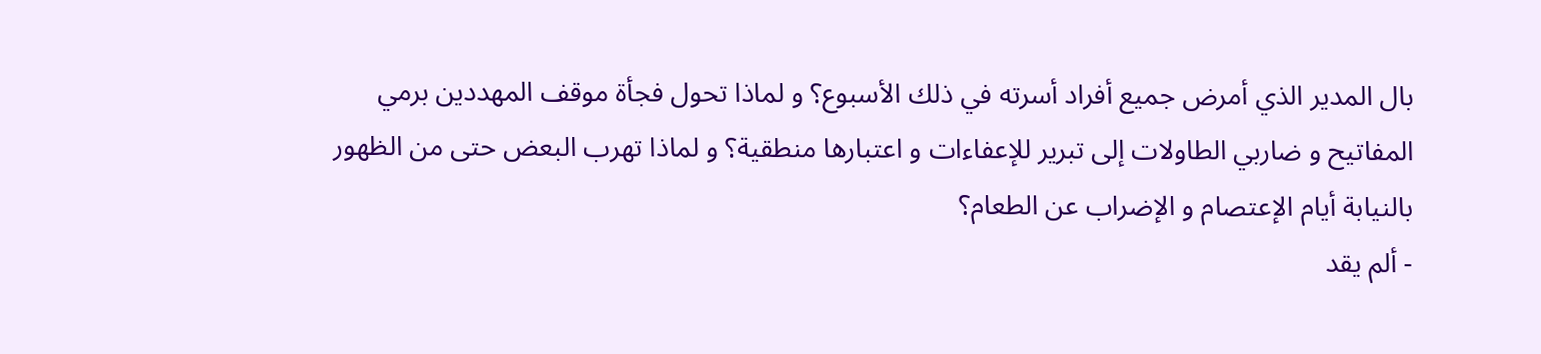بال المدير الذي أمرض جميع أفراد أسرته في ذلك الأسبوع؟ و لماذا تحول فجأة موقف المهددين برمي المفاتيح و ضاربي الطاولات إلى تبرير للإعفاءات و اعتبارها منطقية؟ و لماذا تهرب البعض حتى من الظهور بالنيابة أيام الإعتصام و الإضراب عن الطعام؟
- ألم يقد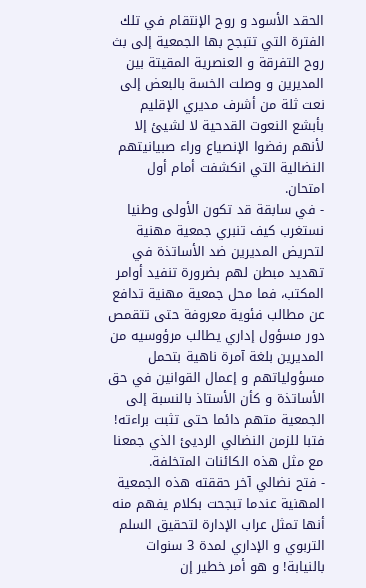الحقد الأسود و روح الإنتقام في تلك الفترة التي تتبجح بها الجمعية إلى بث روح التفرقة و العنصرية المقيتة بين المديرين و وصلت الخسة بالبعض إلى نعت ثلة من أشرف مديري الإقليم بأبشع النعوت القدحية لا لشيئ إلا لأنهم رفضوا الإنصياع وراء صبيانيتهم النضالية التي انكشفت أمام أول امتحان.
- في سابقة قد تكون الأولى وطنيا نستغرب كيف تنبري جمعية مهنية لتحريض المديرين ضد الأساتذة في تهديد مبطن لهم بضرورة تنفيد أوامر المكتب، فما محل جمعية مهنية تدافع عن مطالب فئوية معروفة حتى تتقمص دور مسؤول إداري يطالب مرؤوسيه من المديرين بلغة آمرة ناهية بتحمل مسؤولياتهم و إعمال القوانين في حق الأساتذة و كأن الأستاذ بالنسبة إلى الجمعية متهم دائما حتى تثبت براءته! فتبا للزمن النضالي الرديئ الذي جمعنا مع مثل هذه الكائنات المتخلفة.
- فتح نضالي آخر حققته هذه الجمعية المهنية عندما تبجحت بكلام يفهم منه أنها تمثل عراب الإدارة لتحقيق السلم التربوي و الإداري لمدة 3 سنوات بالنيابة! و هو أمر خطير إن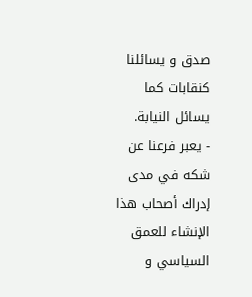صدق و يسائلنا كنقابات كما يسائل النيابة.
- يعبر فرعنا عن شكه في مدى إدراك أصحاب هذا الإنشاء للعمق السياسي و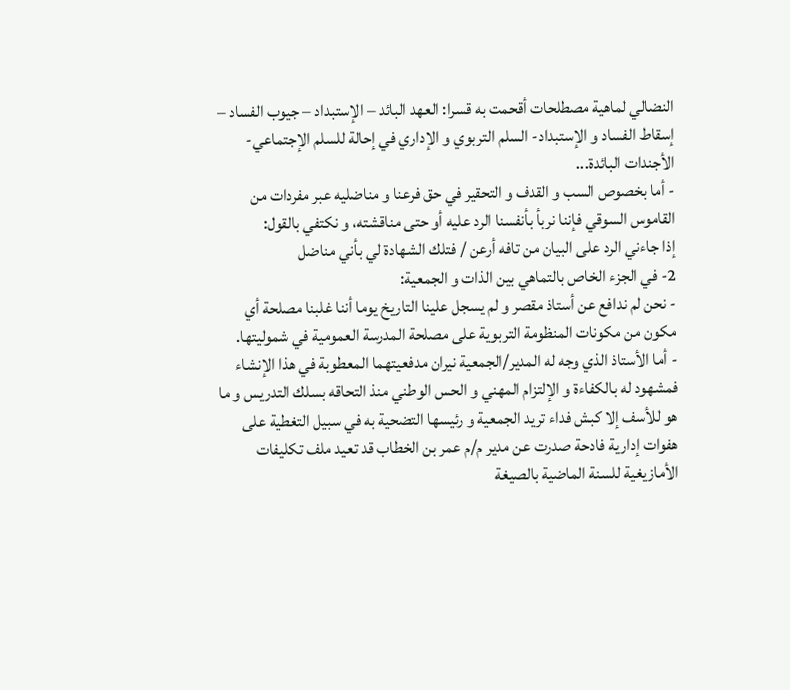النضالي لماهية مصطلحات أقحمت به قسرا: العهد البائد – الإستبداد – جيوب الفساد – إسقاط الفساد و الإستبداد- السلم التربوي و الإداري في إحالة للسلم الإجتماعي- الأجندات البائدة...
- أما بخصوص السب و القدف و التحقير في حق فرعنا و مناضليه عبر مفردات من القاموس السوقي فإننا نربأ بأنفسنا الرد عليه أو حتى مناقشته، و نكتفي بالقول:
إذا جاءني الرد على البيان من تافه أرعن / فتلك الشهادة لي بأني مناضل
2- في الجزء الخاص بالتماهي بين الذات و الجمعية:
- نحن لم ندافع عن أستاذ مقصر و لم يسجل علينا التاريخ يوما أننا غلبنا مصلحة أي مكون من مكونات المنظومة التربوية على مصلحة المدرسة العمومية في شموليتها.
- أما الأستاذ الذي وجه له المدير/الجمعية نيران مدفعيتهما المعطوبة في هذا الإنشاء فمشهود له بالكفاءة و الإلتزام المهني و الحس الوطني منذ التحاقه بسلك التدريس و ما هو للأسف إلا كبش فداء تريد الجمعية و رئيسها التضحية به في سبيل التغطية على هفوات إدارية فادحة صدرت عن مدير م/م عمر بن الخطاب قد تعيد ملف تكليفات الأمازيغية للسنة الماضية بالصيغة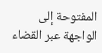المفتوحة إلى الواجهة عبر القضاء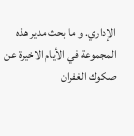الإداري. و ما بحث مدير هذه المجموعة في الأيام الاخيرة عن صكوك الغفران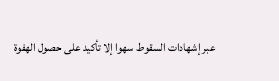عبر إشهادات السقوط سهوا إلا تأكيد على حصول الهفوة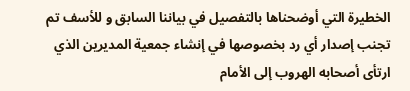الخطيرة التي أوضحناها بالتفصيل في بياننا السابق و للأسف تم تجنب إصدار أي رد بخصوصها في إنشاء جمعية المديرين الذي ارتأى أصحابه الهروب إلى الأمام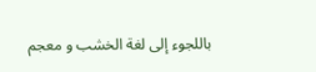باللجوء إلى لغة الخشب و معجم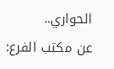الحواري..
عن مكتب الفرع: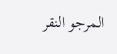المرجو النقر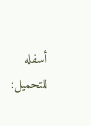أسفله للتحميل: